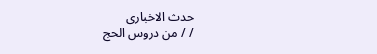حدث الاخبارى
/ / من دروس الحج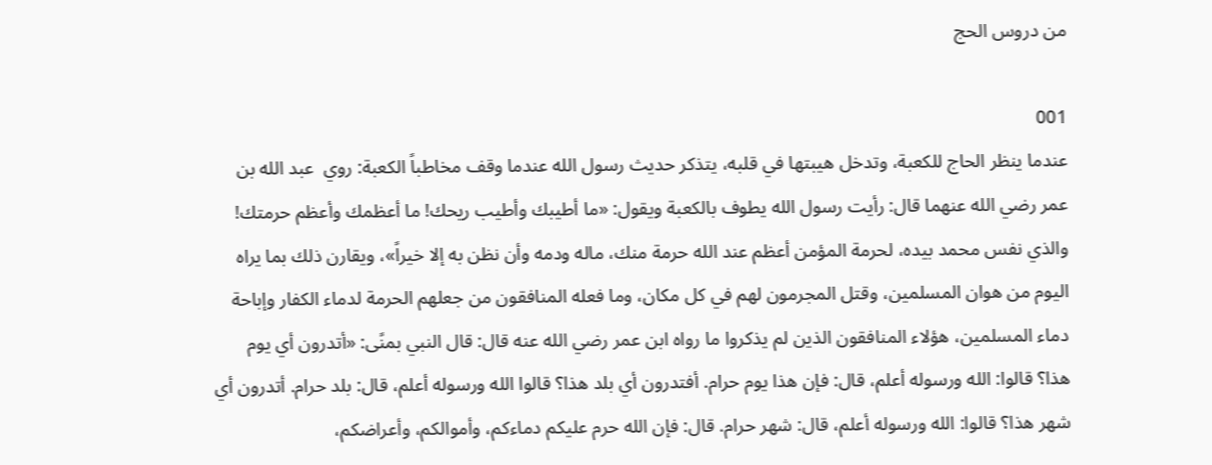من دروس الحج

001
عندما ينظر الحاج للكعبة، وتدخل هيبتها في قلبه، يتذكر حديث رسول الله عندما وقف مخاطباً الكعبة: روي  عبد الله بن عمر رضي الله عنهما قال: رأيت رسول الله يطوف بالكعبة ويقول: «ما أطيبك وأطيب ريحك! ما أعظمك وأعظم حرمتك! والذي نفس محمد بيده، لحرمة المؤمن أعظم عند الله حرمة منك، ماله ودمه وأن نظن به إلا خيراً»، ويقارن ذلك بما يراه اليوم من هوان المسلمين، وقتل المجرمون لهم في كل مكان، وما فعله المنافقون من جعلهم الحرمة لدماء الكفار وإباحة دماء المسلمين، هؤلاء المنافقون الذين لم يذكروا ما رواه ابن عمر رضي الله عنه قال: قال النبي بمنًى: «أتدرون أي يوم هذا؟ قالوا: الله ورسوله أعلم، قال: فإن هذا يوم حرام. أفتدرون أي بلد هذا؟ قالوا الله ورسوله أعلم، قال: بلد حرام. أتدرون أي شهر هذا؟ قالوا: الله ورسوله أعلم، قال: شهر حرام. قال: فإن الله حرم عليكم دماءكم، وأموالكم، وأعراضكم،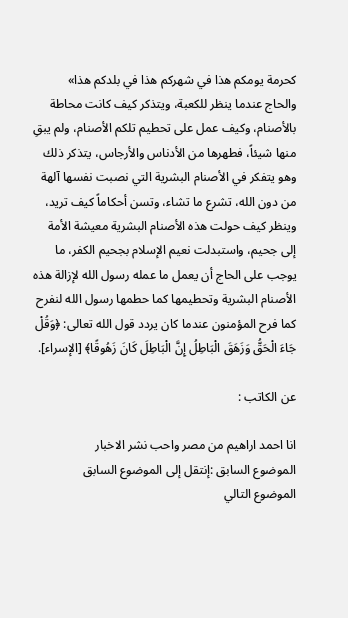كحرمة يومكم هذا في شهركم هذا في بلدكم هذا»
والحاج عندما ينظر للكعبة، ويتذكر كيف كانت محاطة بالأصنام، وكيف عمل على تحطيم تلكم الأصنام، ولم يبقِ منها شيئاً، فطهرها من الأدناس والأرجاس، يتذكر ذلك وهو يتفكر في الأصنام البشرية التي نصبت نفسها آلهة من دون الله، تشرع ما تشاء، وتسن أحكاماً كيف تريد، وينظر كيف حولت هذه الأصنام البشرية معيشة الأمة إلى جحيم، واستبدلت نعيم الإسلام بجحيم الكفر، ما يوجب على الحاج أن يعمل ما عمله رسول الله لإزالة هذه الأصنام البشرية وتحطيمها كما حطمها رسول الله لنفرح كما فرح المؤمنون عندما كان يردد قول الله تعالى: ﴿وَقُلْ جَاءَ الْحَقُّ وَزَهَقَ الْبَاطِلُ إِنَّ الْبَاطِلَ كَانَ زَهُوقًا﴾ [الإسراء].

عن الكاتب :

انا احمد اراهيم من مصر واحب نشر الاخبار
الموضوع السابق :إنتقل إلى الموضوع السابق
الموضوع التالي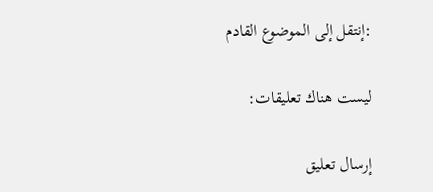:إنتقل إلى الموضوع القادم

ليست هناك تعليقات:

إرسال تعليق